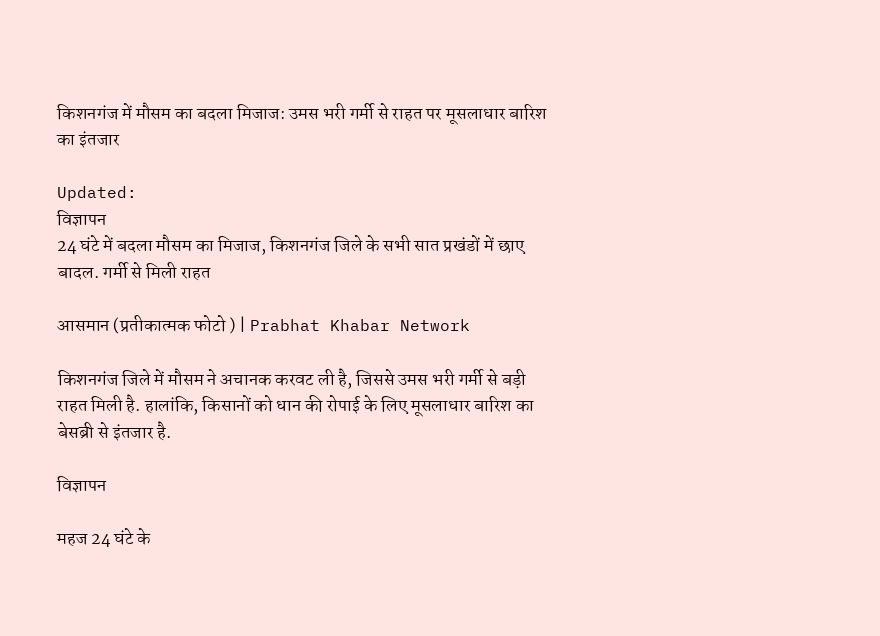किशनगंज में मौसम का बदला मिजाज: उमस भरी गर्मी से राहत पर मूसलाधार बारिश का इंतजार

Updated:
विज्ञापन
24 घंटे में बदला मौसम का मिजाज, किशनगंज जिले के सभी सात प्रखंडों में छाए बादल. गर्मी से मिली राहत

आसमान (प्रतीकात्मक फोटो ) | Prabhat Khabar Network

किशनगंज जिले में मौसम ने अचानक करवट ली है, जिससे उमस भरी गर्मी से बड़ी राहत मिली है. हालांकि, किसानों को धान की रोपाई के लिए मूसलाधार बारिश का बेसब्री से इंतजार है.

विज्ञापन

महज 24 घंटे के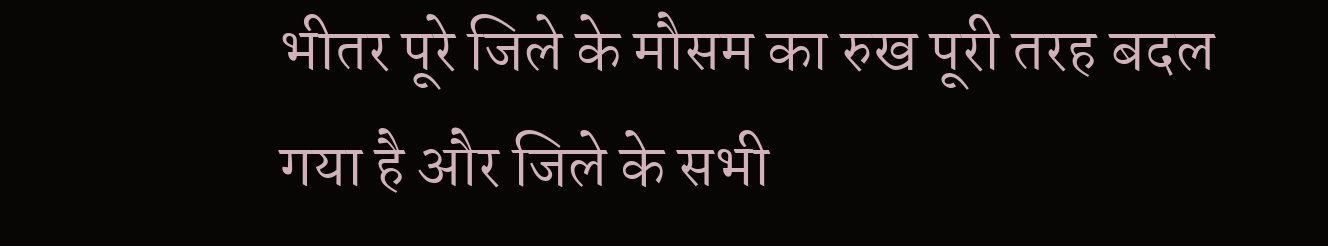भीतर पूरे जिले के मौसम का रुख पूरी तरह बदल गया है और जिले के सभी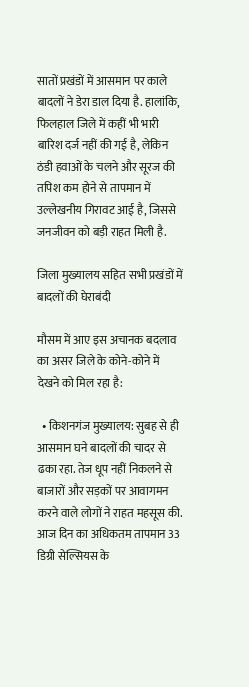सातों प्रखंडों में आसमान पर काले बादलों ने डेरा डाल दिया है. हालांकि, फिलहाल जिले में कहीं भी भारी बारिश दर्ज नहीं की गई है, लेकिन ठंडी हवाओं के चलने और सूरज की तपिश कम होने से तापमान में उल्लेखनीय गिरावट आई है, जिससे जनजीवन को बड़ी राहत मिली है.

जिला मुख्यालय सहित सभी प्रखंडों में बादलों की घेराबंदी

मौसम में आए इस अचानक बदलाव का असर जिले के कोने-कोने में देखने को मिल रहा है:

  • किशनगंज मुख्यालय: सुबह से ही आसमान घने बादलों की चादर से ढका रहा. तेज धूप नहीं निकलने से बाजारों और सड़कों पर आवागमन करने वाले लोगों ने राहत महसूस की. आज दिन का अधिकतम तापमान 33 डिग्री सेल्सियस के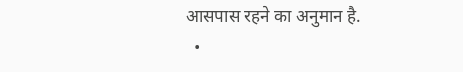आसपास रहने का अनुमान है.
  •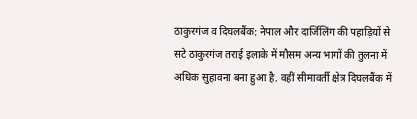ठाकुरगंज व दिघलबैंक: नेपाल और दार्जिलिंग की पहाड़ियों से सटे ठाकुरगंज तराई इलाके में मौसम अन्य भागों की तुलना में अधिक सुहावना बना हुआ है. वहीं सीमावर्ती क्षेत्र दिघलबैंक में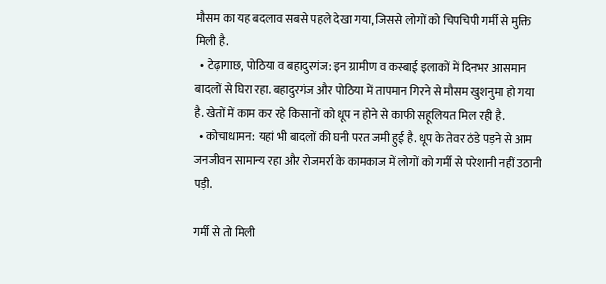मौसम का यह बदलाव सबसे पहले देखा गया, जिससे लोगों को चिपचिपी गर्मी से मुक्ति मिली है.
  • टेढ़ागाछ, पोठिया व बहादुरगंज: इन ग्रामीण व कस्बाई इलाकों में दिनभर आसमान बादलों से घिरा रहा. बहादुरगंज और पोठिया में तापमान गिरने से मौसम खुशनुमा हो गया है. खेतों में काम कर रहे किसानों को धूप न होने से काफी सहूलियत मिल रही है.
  • कोचाधामन: यहां भी बादलों की घनी परत जमी हुई है. धूप के तेवर ठंडे पड़ने से आम जनजीवन सामान्य रहा और रोजमर्रा के कामकाज में लोगों को गर्मी से परेशानी नहीं उठानी पड़ी.

गर्मी से तो मिली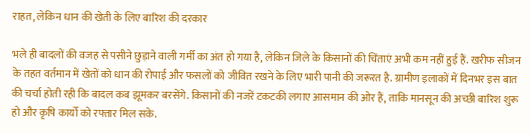राहत, लेकिन धान की खेती के लिए बारिश की दरकार

भले ही बादलों की वजह से पसीने छुड़ाने वाली गर्मी का अंत हो गया है, लेकिन जिले के किसानों की चिंताएं अभी कम नहीं हुई हैं. खरीफ सीजन के तहत वर्तमान में खेतों को धान की रोपाई और फसलों को जीवित रखने के लिए भारी पानी की जरूरत है. ग्रामीण इलाकों में दिनभर इस बात की चर्चा होती रही कि बादल कब झूमकर बरसेंगे. किसानों की नजरें टकटकी लगाए आसमान की ओर हैं, ताकि मानसून की अच्छी बारिश शुरू हो और कृषि कार्यों को रफ्तार मिल सके.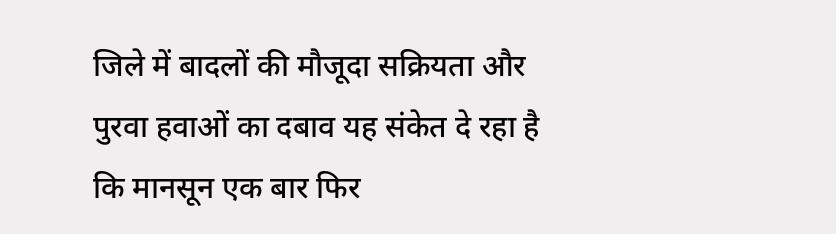जिले में बादलों की मौजूदा सक्रियता और पुरवा हवाओं का दबाव यह संकेत दे रहा है कि मानसून एक बार फिर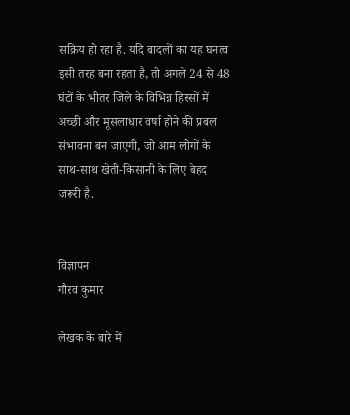सक्रिय हो रहा है. यदि बादलों का यह घनत्व इसी तरह बना रहता है, तो अगले 24 से 48 घंटों के भीतर जिले के विभिन्न हिस्सों में अच्छी और मूसलाधार वर्षा होने की प्रबल संभावना बन जाएगी, जो आम लोगों के साथ-साथ खेती-किसानी के लिए बेहद जरूरी है.


विज्ञापन
गौरव कुमार

लेखक के बारे में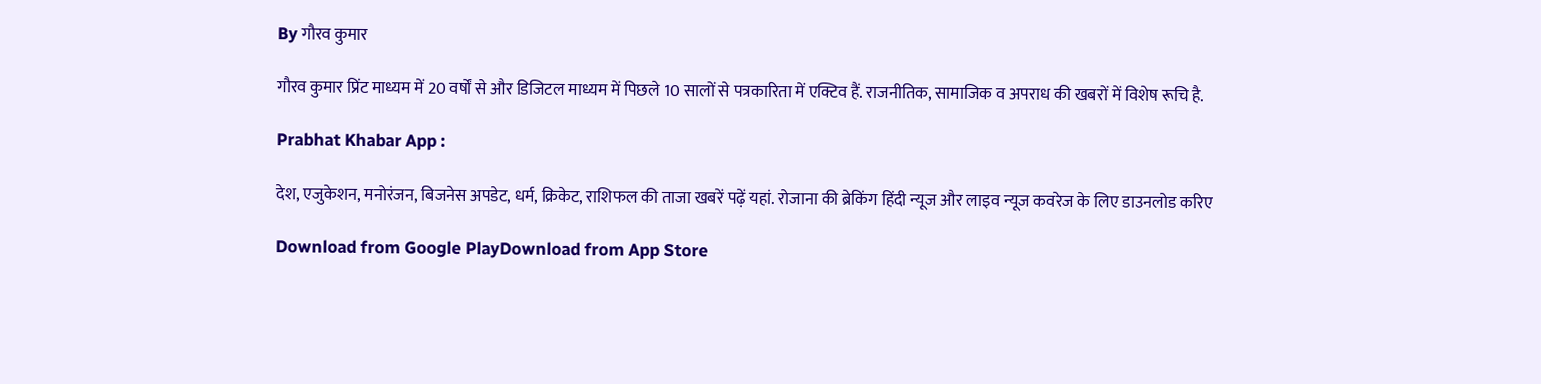By गौरव कुमार

गौरव कुमार प्रिंट माध्यम में 20 वर्षों से और डिजिटल माध्यम में पिछले 10 सालों से पत्रकारिता में एक्टिव हैं. राजनीतिक, सामाजिक व अपराध की खबरों में विशेष रूचि है.

Prabhat Khabar App :

देश, एजुकेशन, मनोरंजन, बिजनेस अपडेट, धर्म, क्रिकेट, राशिफल की ताजा खबरें पढ़ें यहां. रोजाना की ब्रेकिंग हिंदी न्यूज और लाइव न्यूज कवरेज के लिए डाउनलोड करिए

Download from Google PlayDownload from App Store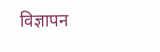विज्ञापन